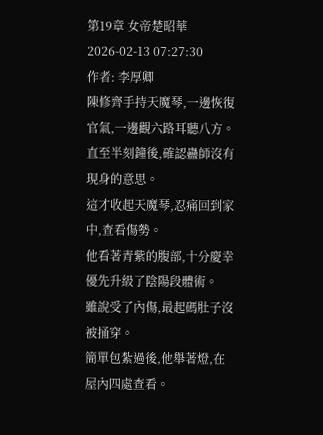第19章 女帝楚昭華
2026-02-13 07:27:30
作者: 李厚卿
陳修齊手持天魔琴,一邊恢復官氣,一邊觀六路耳聽八方。
直至半刻鐘後,確認蠱師沒有現身的意思。
這才收起天魔琴,忍痛回到家中,查看傷勢。
他看著青紫的腹部,十分慶幸優先升級了陰陽段體術。
雖說受了內傷,最起碼肚子沒被捅穿。
簡單包紮過後,他舉著燈,在屋內四處查看。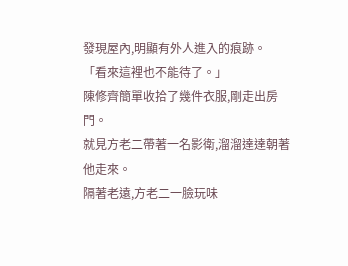發現屋內,明顯有外人進入的痕跡。
「看來這裡也不能待了。」
陳修齊簡單收拾了幾件衣服,剛走出房門。
就見方老二帶著一名影衛,溜溜達達朝著他走來。
隔著老遠,方老二一臉玩味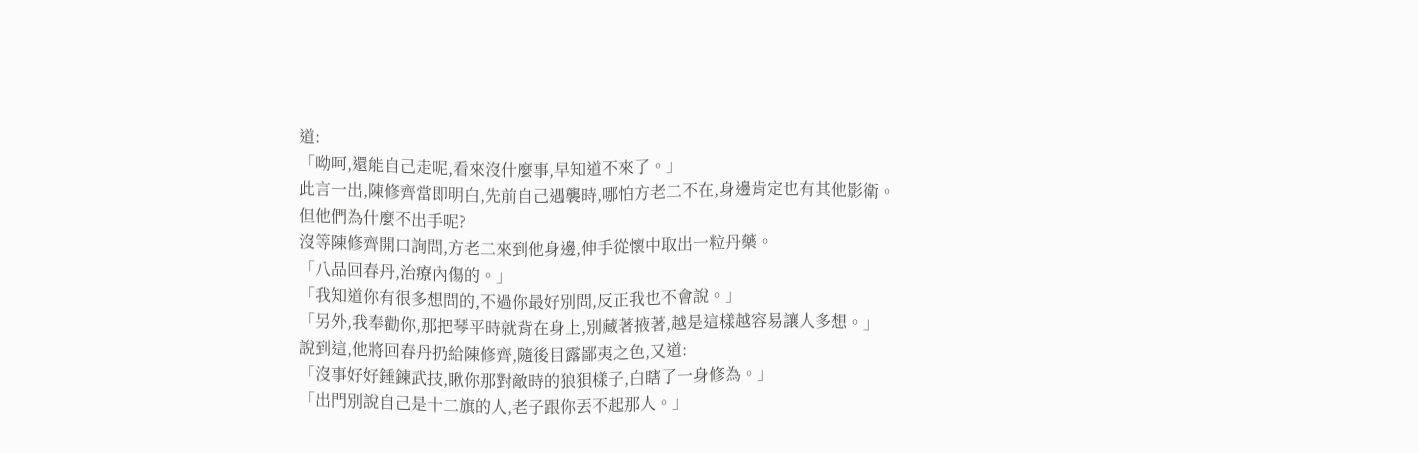道:
「呦呵,還能自己走呢,看來沒什麼事,早知道不來了。」
此言一出,陳修齊當即明白,先前自己遇襲時,哪怕方老二不在,身邊肯定也有其他影衛。
但他們為什麼不出手呢?
沒等陳修齊開口詢問,方老二來到他身邊,伸手從懷中取出一粒丹藥。
「八品回春丹,治療內傷的。」
「我知道你有很多想問的,不過你最好別問,反正我也不會說。」
「另外,我奉勸你,那把琴平時就背在身上,別藏著掖著,越是這樣越容易讓人多想。」
說到這,他將回春丹扔給陳修齊,隨後目露鄙夷之色,又道:
「沒事好好錘鍊武技,瞅你那對敵時的狼狽樣子,白瞎了一身修為。」
「出門別說自己是十二旗的人,老子跟你丟不起那人。」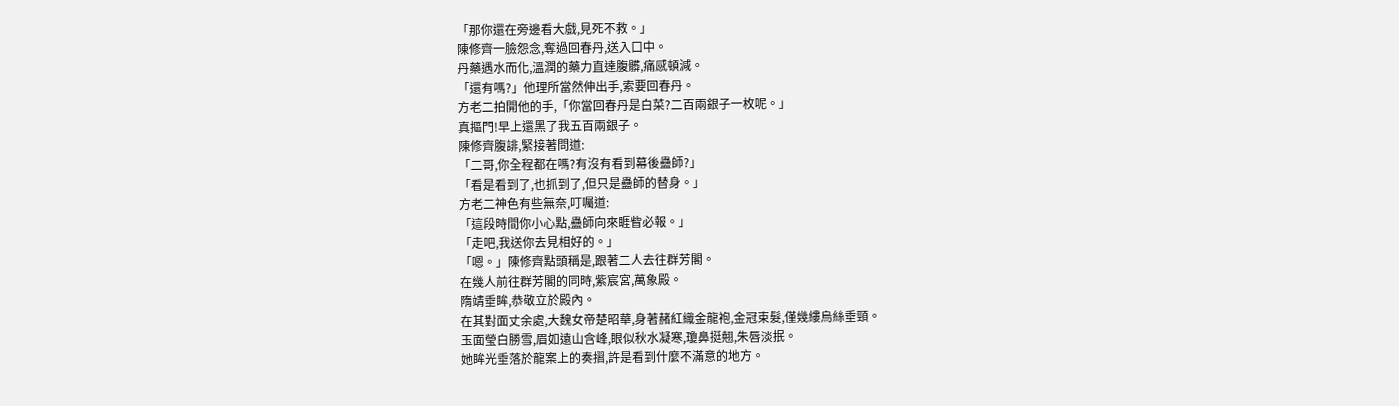「那你還在旁邊看大戲,見死不救。」
陳修齊一臉怨念,奪過回春丹,送入口中。
丹藥遇水而化,溫潤的藥力直達腹髒,痛感頓減。
「還有嗎?」他理所當然伸出手,索要回春丹。
方老二拍開他的手,「你當回春丹是白菜?二百兩銀子一枚呢。」
真摳門!早上還黑了我五百兩銀子。
陳修齊腹誹,緊接著問道:
「二哥,你全程都在嗎?有沒有看到幕後蠱師?」
「看是看到了,也抓到了,但只是蠱師的替身。」
方老二神色有些無奈,叮囑道:
「這段時間你小心點,蠱師向來睚眥必報。」
「走吧,我送你去見相好的。」
「嗯。」陳修齊點頭稱是,跟著二人去往群芳閣。
在幾人前往群芳閣的同時,紫宸宮,萬象殿。
隋靖垂眸,恭敬立於殿內。
在其對面丈余處,大魏女帝楚昭華,身著赭紅織金龍袍,金冠束髮,僅幾縷烏絲垂頸。
玉面瑩白勝雪,眉如遠山含峰,眼似秋水凝寒,瓊鼻挺翹,朱唇淡抿。
她眸光垂落於龍案上的奏摺,許是看到什麼不滿意的地方。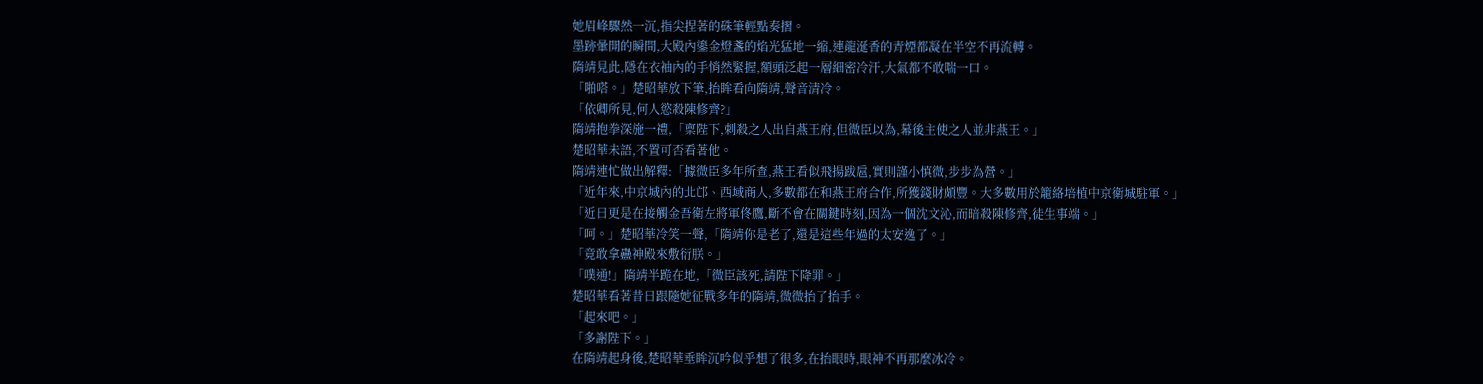她眉峰驟然一沉,指尖捏著的硃筆輕點奏摺。
墨跡暈開的瞬間,大殿內鎏金燈盞的焰光猛地一縮,連龍涎香的青煙都凝在半空不再流轉。
隋靖見此,隱在衣袖內的手悄然緊握,額頭泛起一層細密冷汗,大氣都不敢喘一口。
「啪嗒。」楚昭華放下筆,抬眸看向隋靖,聲音清冷。
「依卿所見,何人慾殺陳修齊?」
隋靖抱拳深施一禮,「稟陛下,刺殺之人出自燕王府,但微臣以為,幕後主使之人並非燕王。」
楚昭華未語,不置可否看著他。
隋靖連忙做出解釋:「據微臣多年所查,燕王看似飛揚跋扈,實則謹小慎微,步步為營。」
「近年來,中京城內的北邙、西域商人,多數都在和燕王府合作,所獲錢財頗豐。大多數用於籠絡培植中京衛城駐軍。」
「近日更是在接觸金吾衛左將軍佟鷹,斷不會在關鍵時刻,因為一個沈文沁,而暗殺陳修齊,徒生事端。」
「呵。」楚昭華冷笑一聲,「隋靖你是老了,還是這些年過的太安逸了。」
「竟敢拿蠱神殿來敷衍朕。」
「噗通!」隋靖半跪在地,「微臣該死,請陛下降罪。」
楚昭華看著昔日跟隨她征戰多年的隋靖,微微抬了抬手。
「起來吧。」
「多謝陛下。」
在隋靖起身後,楚昭華垂眸沉吟似乎想了很多,在抬眼時,眼神不再那麼冰冷。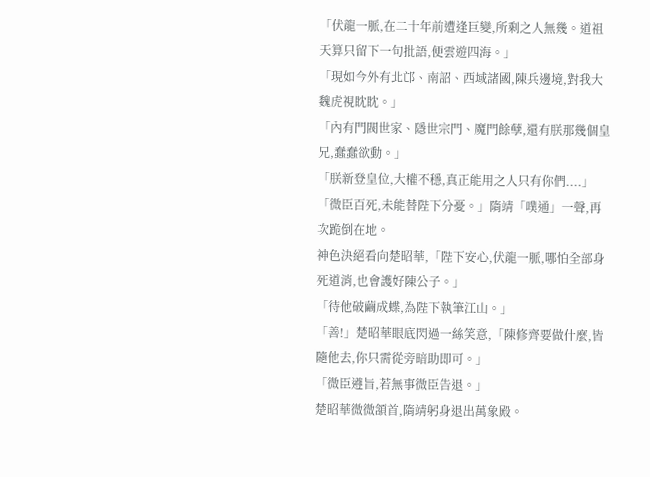「伏龍一脈,在二十年前遭逢巨變,所剩之人無幾。道祖天算只留下一句批語,便雲遊四海。」
「現如今外有北邙、南詔、西域諸國,陳兵邊境,對我大魏虎視眈眈。」
「內有門閥世家、隱世宗門、魔門餘孽,還有朕那幾個皇兄,蠢蠢欲動。」
「朕新登皇位,大權不穩,真正能用之人只有你們....」
「微臣百死,未能替陛下分憂。」隋靖「噗通」一聲,再次跪倒在地。
神色決絕看向楚昭華,「陛下安心,伏龍一脈,哪怕全部身死道消,也會護好陳公子。」
「待他破繭成蝶,為陛下執筆江山。」
「善!」楚昭華眼底閃過一絲笑意,「陳修齊要做什麼,皆隨他去,你只需從旁暗助即可。」
「微臣遵旨,若無事微臣告退。」
楚昭華微微頷首,隋靖躬身退出萬象殿。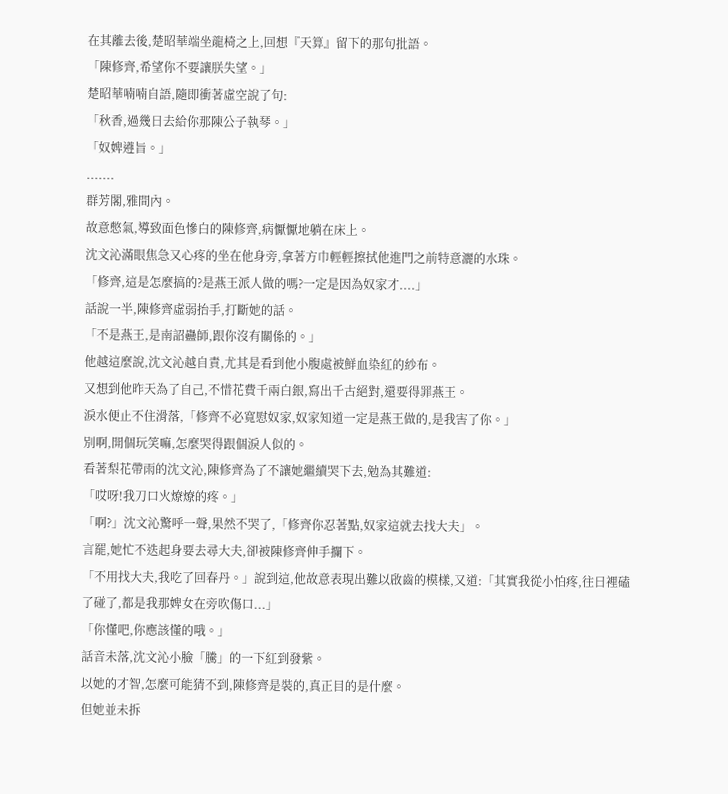在其離去後,楚昭華端坐龍椅之上,回想『天算』留下的那句批語。
「陳修齊,希望你不要讓朕失望。」
楚昭華喃喃自語,隨即衝著虛空說了句:
「秋香,過幾日去給你那陳公子執琴。」
「奴婢遵旨。」
.......
群芳閣,雅間內。
故意憋氣,導致面色慘白的陳修齊,病懨懨地躺在床上。
沈文沁滿眼焦急又心疼的坐在他身旁,拿著方巾輕輕擦拭他進門之前特意灑的水珠。
「修齊,這是怎麼搞的?是燕王派人做的嗎?一定是因為奴家才....」
話說一半,陳修齊虛弱抬手,打斷她的話。
「不是燕王,是南詔蠱師,跟你沒有關係的。」
他越這麼說,沈文沁越自責,尤其是看到他小腹處被鮮血染紅的紗布。
又想到他昨天為了自己,不惜花費千兩白銀,寫出千古絕對,還要得罪燕王。
淚水便止不住滑落,「修齊不必寬慰奴家,奴家知道一定是燕王做的,是我害了你。」
別啊,開個玩笑嘛,怎麼哭得跟個淚人似的。
看著梨花帶雨的沈文沁,陳修齊為了不讓她繼續哭下去,勉為其難道:
「哎呀!我刀口火燎燎的疼。」
「啊?」沈文沁驚呼一聲,果然不哭了,「修齊你忍著點,奴家這就去找大夫」。
言罷,她忙不迭起身要去尋大夫,卻被陳修齊伸手攔下。
「不用找大夫,我吃了回春丹。」說到這,他故意表現出難以啟齒的模樣,又道:「其實我從小怕疼,往日裡磕了碰了,都是我那婢女在旁吹傷口...」
「你懂吧,你應該懂的哦。」
話音未落,沈文沁小臉「騰」的一下紅到發紫。
以她的才智,怎麼可能猜不到,陳修齊是裝的,真正目的是什麼。
但她並未拆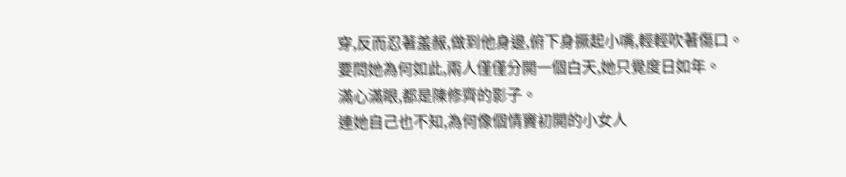穿,反而忍著羞赧,做到他身邊,俯下身撅起小嘴,輕輕吹著傷口。
要問她為何如此,兩人僅僅分開一個白天,她只覺度日如年。
滿心滿眼,都是陳修齊的影子。
連她自己也不知,為何像個情竇初開的小女人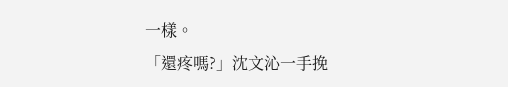一樣。
「還疼嗎?」沈文沁一手挽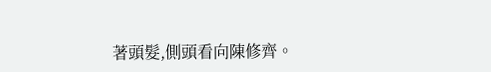著頭髮,側頭看向陳修齊。